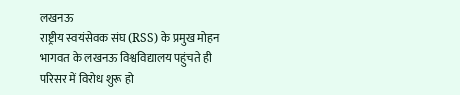लखनऊ
राष्ट्रीय स्वयंसेवक संघ (RSS) के प्रमुख मोहन भागवत के लखनऊ विश्वविद्यालय पहुंचते ही परिसर में विरोध शुरू हो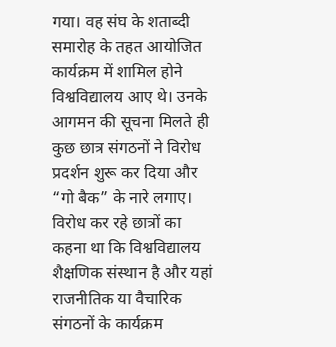गया। वह संघ के शताब्दी समारोह के तहत आयोजित कार्यक्रम में शामिल होने विश्वविद्यालय आए थे। उनके आगमन की सूचना मिलते ही कुछ छात्र संगठनों ने विरोध प्रदर्शन शुरू कर दिया और “गो बैक” के नारे लगाए।
विरोध कर रहे छात्रों का कहना था कि विश्वविद्यालय शैक्षणिक संस्थान है और यहां राजनीतिक या वैचारिक संगठनों के कार्यक्रम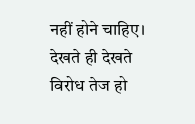नहीं होने चाहिए। देखते ही देखते विरोध तेज हो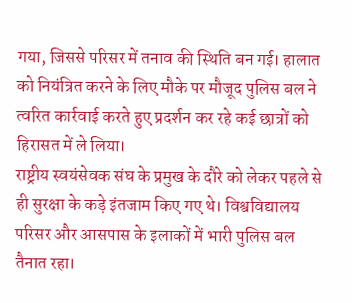गया, जिससे परिसर में तनाव की स्थिति बन गई। हालात को नियंत्रित करने के लिए मौके पर मौजूद पुलिस बल ने त्वरित कार्रवाई करते हुए प्रदर्शन कर रहे कई छात्रों को हिरासत में ले लिया।
राष्ट्रीय स्वयंसेवक संघ के प्रमुख के दौरे को लेकर पहले से ही सुरक्षा के कड़े इंतजाम किए गए थे। विश्वविद्यालय परिसर और आसपास के इलाकों में भारी पुलिस बल तैनात रहा।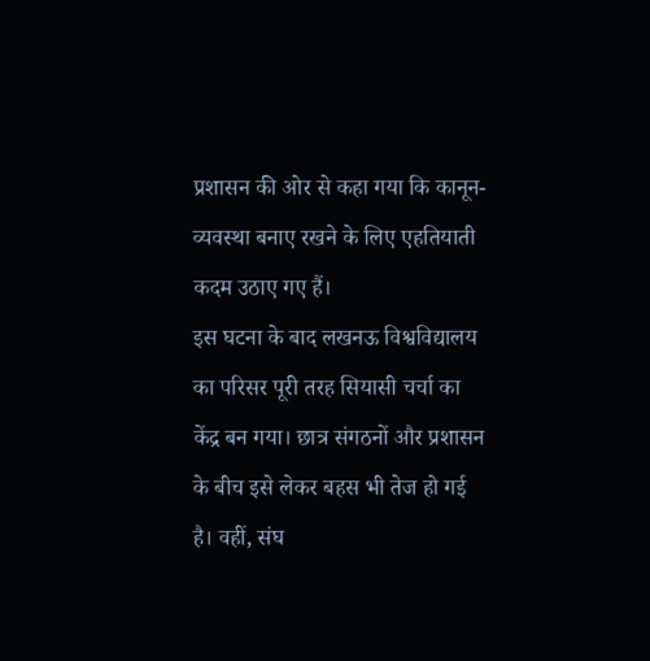प्रशासन की ओर से कहा गया कि कानून-व्यवस्था बनाए रखने के लिए एहतियाती कदम उठाए गए हैं।
इस घटना के बाद लखनऊ विश्वविद्यालय का परिसर पूरी तरह सियासी चर्चा का केंद्र बन गया। छात्र संगठनों और प्रशासन के बीच इसे लेकर बहस भी तेज हो गई है। वहीं, संघ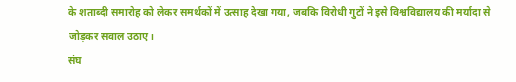के शताब्दी समारोह को लेकर समर्थकों में उत्साह देखा गया, जबकि विरोधी गुटों ने इसे विश्वविद्यालय की मर्यादा से जोड़कर सवाल उठाए।
संघ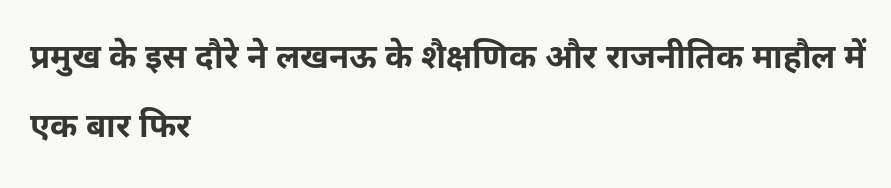प्रमुख के इस दौरे ने लखनऊ के शैक्षणिक और राजनीतिक माहौल में एक बार फिर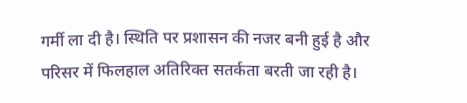गर्मी ला दी है। स्थिति पर प्रशासन की नजर बनी हुई है और परिसर में फिलहाल अतिरिक्त सतर्कता बरती जा रही है।